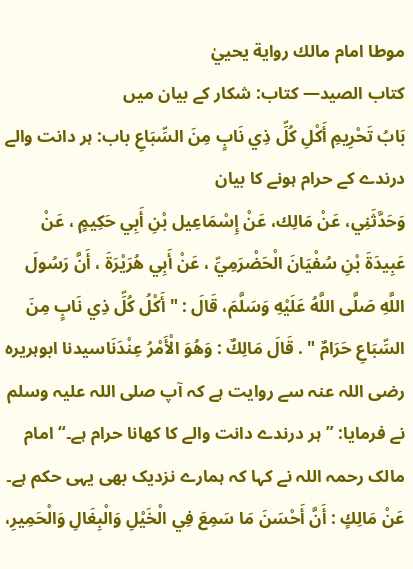موطا امام مالك رواية يحييٰ
كتاب الصيد— کتاب: شکار کے بیان میں
بَابُ تَحْرِيمِ أَكْلِ كُلِّ ذِي نَابٍ مِنَ السِّبَاعِ باب: ہر دانت والے درندے کے حرام ہونے کا بیان
وَحَدَّثَنِي، عَنْ مَالِك، عَنْ إِسْمَاعِيل بْنِ أَبِي حَكِيمٍ ، عَنْ عَبِيدَةَ بْنِ سُفْيَانَ الْحَضْرَمِيِّ ، عَنْ أَبِي هُرَيْرَةَ ، أَنَّ رَسُولَ اللَّهِ صَلَّى اللَّهُ عَلَيْهِ وَسَلَّمَ، قَالَ : " أَكْلُ كُلِّ ذِي نَابٍ مِنَ السِّبَاعِ حَرَامٌ " . قَالَ مَالِكٌ : وَهُوَ الْأَمْرُ عِنْدَنَاسیدنا ابوہریرہ رضی اللہ عنہ سے روایت ہے کہ آپ صلی اللہ علیہ وسلم نے فرمایا: ”ہر درندے دانت والے کا کھانا حرام ہے۔“ امام مالک رحمہ اللہ نے کہا کہ ہمارے نزدیک بھی یہی حکم ہے۔
عَنْ مَالِكٍ : أَنَّ أَحْسَنَ مَا سَمِعَ فِي الْخَيْلِ وَالْبِغَالِ وَالْحَمِيرِ،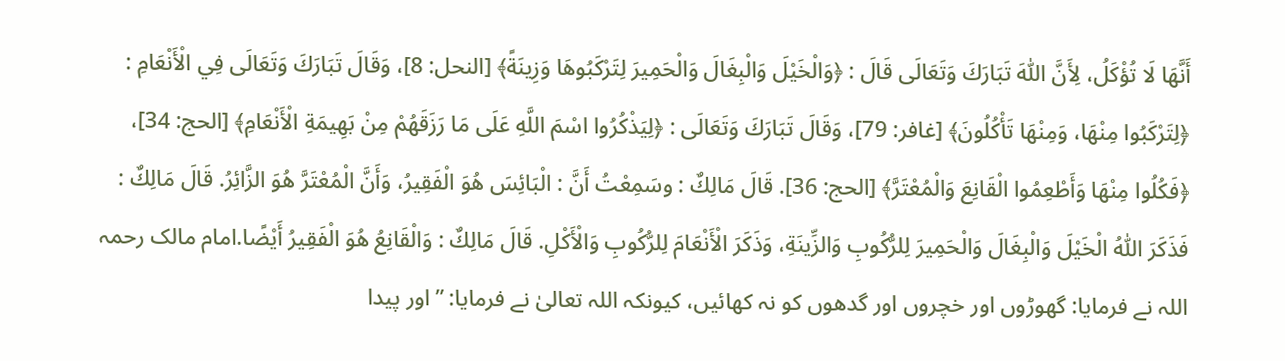أَنَّهَا لَا تُؤْكَلُ، لِأَنَّ اللّٰهَ تَبَارَكَ وَتَعَالَى قَالَ : ﴿وَالْخَيْلَ وَالْبِغَالَ وَالْحَمِيرَ لِتَرْكَبُوهَا وَزِينَةً﴾ [النحل: 8]، وَقَالَ تَبَارَكَ وَتَعَالَى فِي الْأَنْعَامِ : ﴿لِتَرْكَبُوا مِنْهَا، وَمِنْهَا تَأْكُلُونَ﴾ [غافر: 79]، وَقَالَ تَبَارَكَ وَتَعَالَى : ﴿لِيَذْكُرُوا اسْمَ اللَّهِ عَلَى مَا رَزَقَهُمْ مِنْ بَهِيمَةِ الْأَنْعَامِ﴾ [الحج: 34]، ﴿فَكُلُوا مِنْهَا وَأَطْعِمُوا الْقَانِعَ وَالْمُعْتَرَّ﴾ [الحج: 36]. قَالَ مَالِكٌ : وسَمِعْتُ أَنَّ : الْبَائِسَ هُوَ الْفَقِيرُ، وَأَنَّ الْمُعْتَرَّ هُوَ الزَّائِرُ. قَالَ مَالِكٌ : فَذَكَرَ اللّٰهُ الْخَيْلَ وَالْبِغَالَ وَالْحَمِيرَ لِلرُّكُوبِ وَالزِّينَةِ، وَذَكَرَ الْأَنْعَامَ لِلرُّكُوبِ وَالْأَكْلِ. قَالَ مَالِكٌ : وَالْقَانِعُ هُوَ الْفَقِيرُ أَيْضًا.امام مالک رحمہ اللہ نے فرمایا: گھوڑوں اور خچروں اور گدھوں کو نہ کھائیں، کیونکہ اللہ تعالیٰ نے فرمایا: ”اور پیدا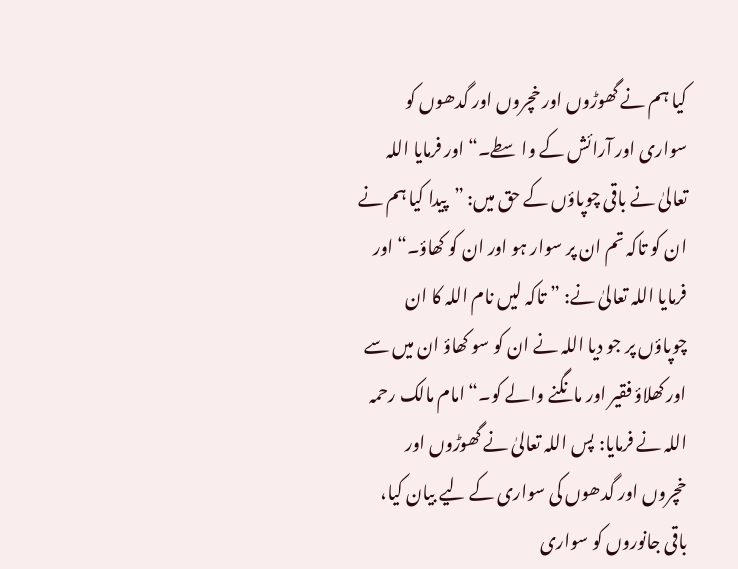کیا ہم نے گھوڑوں اور خچروں اور گدھوں کو سواری اور آرائش کے واسطے۔“ اور فرمایا اللہ تعالیٰ نے باقی چوپاؤں کے حق میں: ”پیدا کیا ہم نے ان کو تاکہ تم ان پر سوار ہو اور ان کو کھاؤ۔“ اور فرمایا اللہ تعالیٰ نے: ”تاکہ لیں نام اللہ کا ان چوپاؤں پر جو دیا اللہ نے ان کو سو کھاؤ ان میں سے اور کھلاؤ فقیر اور مانگنے والے کو۔“ امام مالک رحمہ اللہ نے فرمایا: پس اللہ تعالیٰ نے گھوڑوں اور خچروں اور گدھوں کی سواری کے لیے بیان کیا، باقی جانوروں کو سواری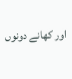اور کھانے دونوں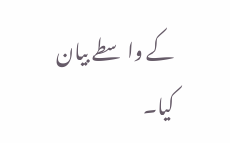کے واسطے بیان کیا۔